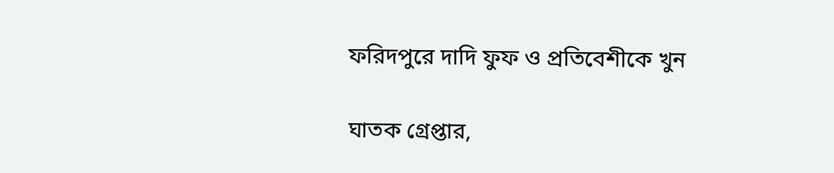ফরিদপুরে দাদি ফুফ ও প্রতিবেশীকে খুন

ঘাতক গ্রেপ্তার,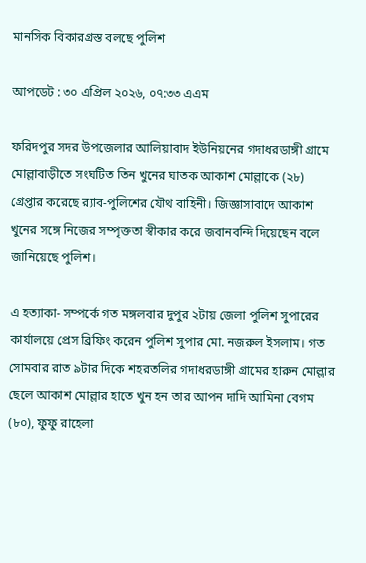মানসিক বিকারগ্রস্ত বলছে পুলিশ

আপডেট : ৩০ এপ্রিল ২০২৬, ০৭:৩৩ এএম

ফরিদপুর সদর উপজেলার আলিয়াবাদ ইউনিয়নের গদাধরডাঙ্গী গ্রামে মোল্লাবাড়ীতে সংঘটিত তিন খুনের ঘাতক আকাশ মোল্লাকে (২৮) গ্রেপ্তার করেছে র‌্যাব-পুলিশের যৌথ বাহিনী। জিজ্ঞাসাবাদে আকাশ খুনের সঙ্গে নিজের সম্পৃক্ততা স্বীকার করে জবানবন্দি দিয়েছেন বলে জানিয়েছে পুলিশ।

এ হত্যাকা- সম্পর্কে গত মঙ্গলবার দুপুর ২টায় জেলা পুলিশ সুপারের কার্যালয়ে প্রেস ব্রিফিং করেন পুলিশ সুপার মো. নজরুল ইসলাম। গত সোমবার রাত ৯টার দিকে শহরতলির গদাধরডাঙ্গী গ্রামের হারুন মোল্লার ছেলে আকাশ মোল্লার হাতে খুন হন তার আপন দাদি আমিনা বেগম (৮০), ফুফু রাহেলা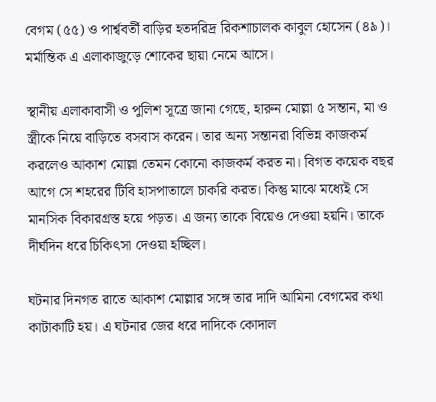বেগম (৫৫) ও পার্শ্ববর্তী বাড়ির হতদরিদ্র রিকশাচালক কাবুল হোসেন (৪৯)। মর্মান্তিক এ এলাকাজুড়ে শোকের ছায়া নেমে আসে।

স্থানীয় এলাকাবাসী ও পুলিশ সূত্রে জানা গেছে, হারুন মোল্লা ৫ সন্তান, মা ও স্ত্রীকে নিয়ে বাড়িতে বসবাস করেন। তার অন্য সন্তানরা বিভিন্ন কাজকর্ম করলেও আকাশ মোল্লা তেমন কোনো কাজকর্ম করত না। বিগত কয়েক বছর আগে সে শহরের টিবি হাসপাতালে চাকরি করত। কিন্তু মাঝে মধ্যেই সে মানসিক বিকারগ্রস্ত হয়ে পড়ত। এ জন্য তাকে বিয়েও দেওয়া হয়নি। তাকে দীর্ঘদিন ধরে চিকিৎসা দেওয়া হচ্ছিল।

ঘটনার দিনগত রাতে আকাশ মোল্লার সঙ্গে তার দাদি আমিনা বেগমের কথা কাটাকাটি হয়। এ ঘটনার জের ধরে দাদিকে কোদাল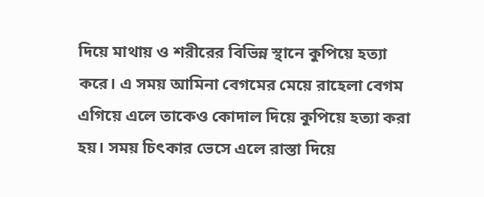দিয়ে মাথায় ও শরীরের বিভিন্ন স্থানে কুপিয়ে হত্যা করে। এ সময় আমিনা বেগমের মেয়ে রাহেলা বেগম এগিয়ে এলে তাকেও কোদাল দিয়ে কুপিয়ে হত্যা করা হয়। সময় চিৎকার ভেসে এলে রাস্তা দিয়ে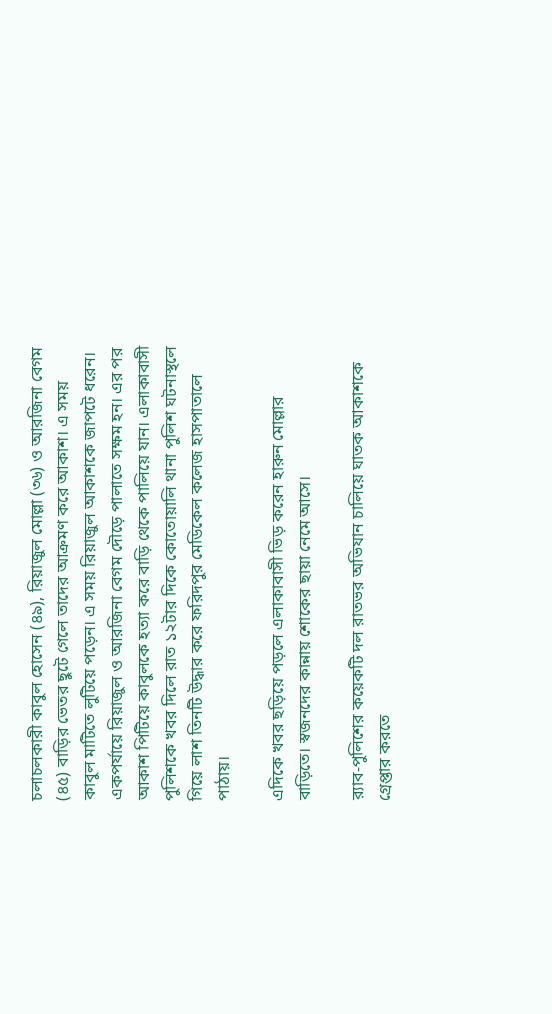চলাচলকারী কাবুল হোসেন (৪৯), রিয়াজুল মোল্লা (৩৬) ও আরজিনা বেগম (৪৫) বাড়ির ভেতর ছুটে গেলে তাদের আক্রমণ করে আকাশ। এ সময় কাবুল মাটিতে লুটিয়ে পড়েন। এ সময় রিয়াজুল আকাশকে জাপটে ধরেন। একপর্যায়ে রিয়াজুল ও আরজিনা বেগম দৌড়ে পালাতে সক্ষম হন। এর পর আকাশ পিটিয়ে কাবুলকে হত্যা করে বাড়ি থেকে পালিয়ে যান। এলাকাবাসী পুলিশকে খবর দিলে রাত ১২টার দিকে কোতোয়ালি থানা পুলিশ ঘটনাস্থলে গিয়ে লাশ তিনটি উদ্ধার করে ফরিদপুর মেডিকেল কলেজ হাসপাতালে পাঠায়।

এদিকে খবর ছড়িয়ে পড়লে এলাকাবাসী ভিড় করেন হারুন মোল্লার বাড়িতে। স্বজনদের কান্নায় শোকের ছায়া নেমে আসে।

র‌্যাব-পুলিশের কয়েকটি দল রাতভর অভিযান চালিয়ে ঘাতক আকাশকে গ্রেপ্তার করতে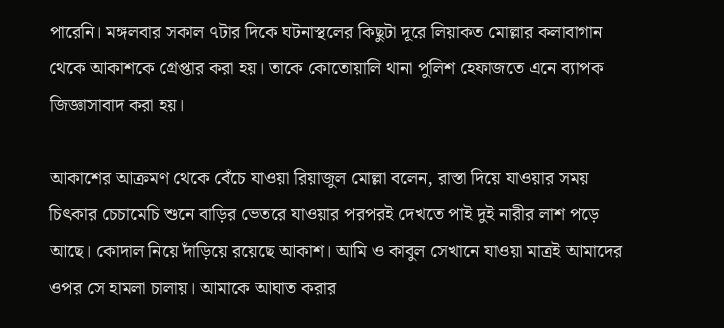পারেনি। মঙ্গলবার সকাল ৭টার দিকে ঘটনাস্থলের কিছুটা দূরে লিয়াকত মোল্লার কলাবাগান থেকে আকাশকে গ্রেপ্তার করা হয়। তাকে কোতোয়ালি থানা পুলিশ হেফাজতে এনে ব্যাপক জিজ্ঞাসাবাদ করা হয়।

আকাশের আক্রমণ থেকে বেঁচে যাওয়া রিয়াজুল মোল্লা বলেন, রাস্তা দিয়ে যাওয়ার সময় চিৎকার চেচামেচি শুনে বাড়ির ভেতরে যাওয়ার পরপরই দেখতে পাই দুই নারীর লাশ পড়ে আছে। কোদাল নিয়ে দাঁড়িয়ে রয়েছে আকাশ। আমি ও কাবুল সেখানে যাওয়া মাত্রই আমাদের ওপর সে হামলা চালায়। আমাকে আঘাত করার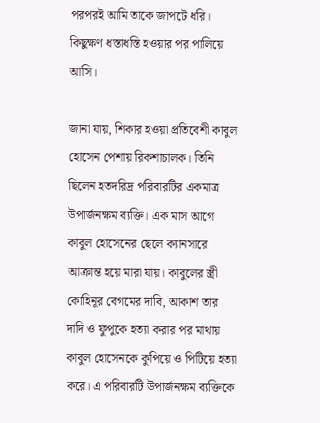পরপরই আমি তাকে জাপটে ধরি। কিছুক্ষণ ধস্তাধস্তি হওয়ার পর পালিয়ে আসি।

জানা যায়, শিকার হওয়া প্রতিবেশী কাবুল হোসেন পেশায় রিকশাচালক। তিনি ছিলেন হতদরিদ্র পরিবারটির একমাত্র উপার্জনক্ষম ব্যক্তি। এক মাস আগে কাবুল হোসেনের ছেলে ক্যানসারে আক্রান্ত হয়ে মারা যায়। কাবুলের স্ত্রী  কোহিনূর বেগমের দাবি, আকাশ তার দাদি ও ফুপুকে হত্যা করার পর মাথায় কাবুল হোসেনকে কুপিয়ে ও পিটিয়ে হত্যা করে। এ পরিবারটি উপার্জনক্ষম ব্যক্তিকে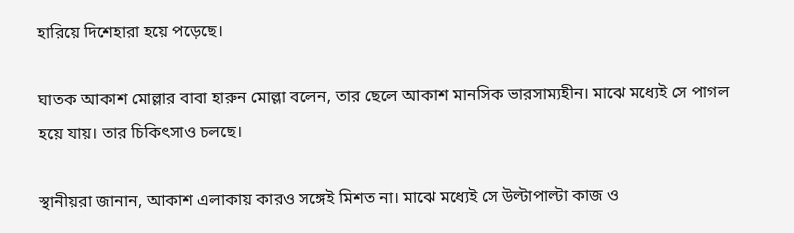হারিয়ে দিশেহারা হয়ে পড়েছে।

ঘাতক আকাশ মোল্লার বাবা হারুন মোল্লা বলেন, তার ছেলে আকাশ মানসিক ভারসাম্যহীন। মাঝে মধ্যেই সে পাগল হয়ে যায়। তার চিকিৎসাও চলছে।

স্থানীয়রা জানান, আকাশ এলাকায় কারও সঙ্গেই মিশত না। মাঝে মধ্যেই সে উল্টাপাল্টা কাজ ও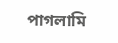পাগলামি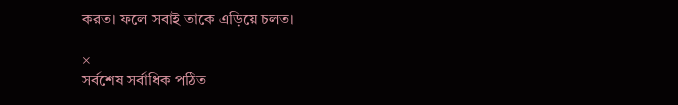করত। ফলে সবাই তাকে এড়িয়ে চলত।

×
সর্বশেষ সর্বাধিক পঠিত